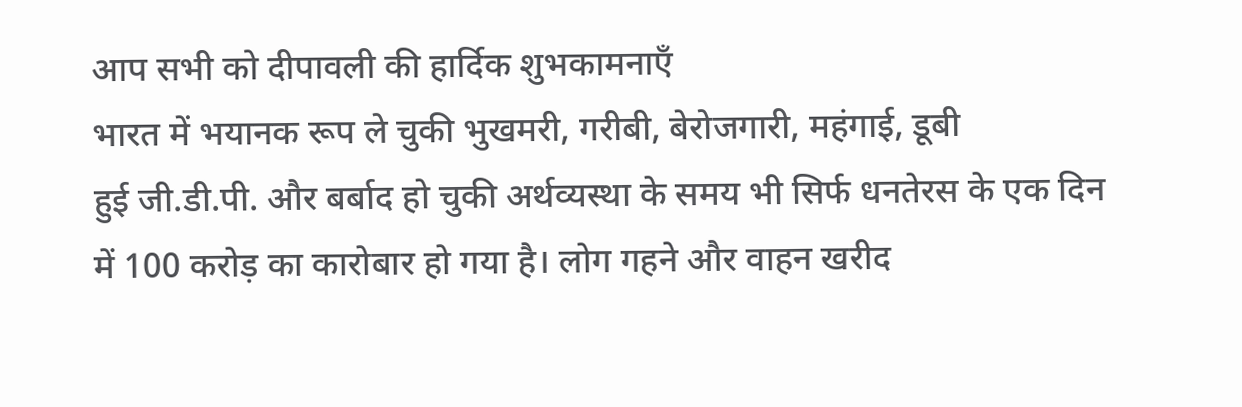आप सभी को दीपावली की हार्दिक शुभकामनाएँ
भारत में भयानक रूप ले चुकी भुखमरी, गरीबी, बेरोजगारी, महंगाई, डूबी
हुई जी.डी.पी. और बर्बाद हो चुकी अर्थव्यस्था के समय भी सिर्फ धनतेरस के एक दिन
में 100 करोड़ का कारोबार हो गया है। लोग गहने और वाहन खरीद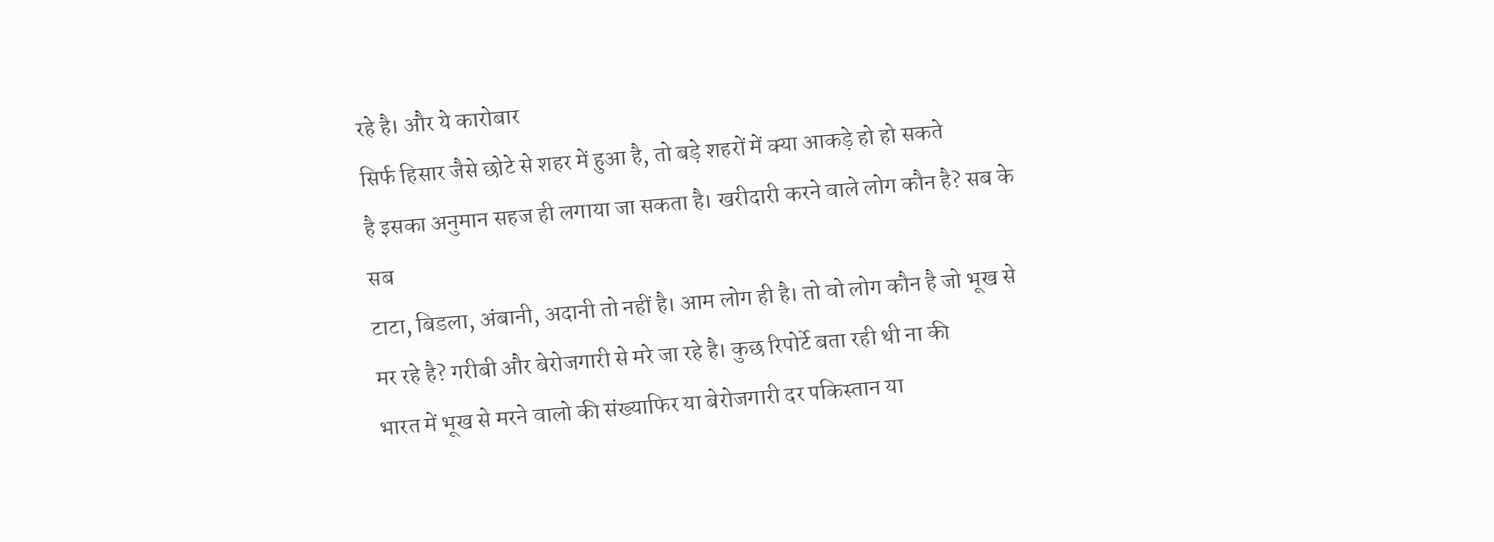रहे है। और ये कारोबार
सिर्फ हिसार जैसे छोटे से शहर में हुआ है, तो बड़े शहरों में क्या आकड़े हो हो सकते
है इसका अनुमान सहज ही लगाया जा सकता है। खरीदारी करने वाले लोग कौन है? सब के सब
टाटा, बिडला, अंबानी, अदानी तो नहीं है। आम लोग ही है। तो वो लोग कौन है जो भूख से
मर रहे है? गरीबी और बेरोजगारी से मरे जा रहे है। कुछ रिपोर्टे बता रही थी ना की
भारत में भूख से मरने वालो की संख्याफिर या बेरोजगारी दर पकिस्तान या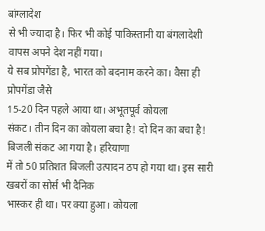बांग्लादेश
से भी ज्यादा है। फिर भी कोई पाकिस्तानी या बंगलादेशी वापस अपने देश नहीं गया।
ये सब प्रोपगेंडा है, भारत को बदनाम करने का। वैसा ही प्रोपगेंडा जैसे
15-20 दिन पहले आया था। अभूतपूर्व कोयला
संकट। तीन दिन का कोयला बचा है! दो दिन का बचा है! बिजली संकट आ गया है। हरियाणा
में तो 50 प्रतिशत बिजली उत्पादन ठप हो गया था। इस सारी खबरों का सोर्स भी दैनिक
भास्कर ही था। पर क्या हुआ। कोयला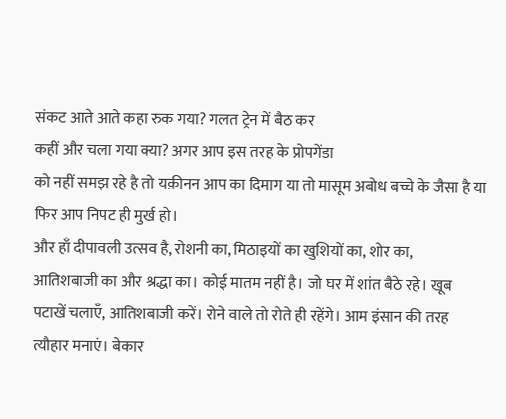संकट आते आते कहा रुक गया? गलत ट्रेन में बैठ कर
कहीं और चला गया क्या? अगर आप इस तरह के प्रोपगेंडा
को नहीं समझ रहे है तो यक़ीनन आप का दिमाग या तो मासूम अबोध बच्चे के जैसा है या
फिर आप निपट ही मुर्ख हो।
और हाँ दीपावली उत्सव है, रोशनी का, मिठाइयों का खुशियों का, शोर का,
आतिशबाजी का और श्रद्धा का। कोई मातम नहीं है। जो घर में शांत बैठे रहे। खूब
पटाखें चलाएँ, आतिशबाजी करें। रोने वाले तो रोते ही रहेंगे। आम इंसान की तरह
त्यौहार मनाएं। बेकार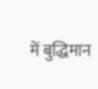में बुद्धिमान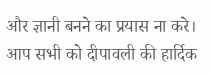और ज्ञानी बनने का प्रयास ना करे।
आप सभी को दीपावली की हार्दिक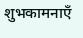शुभकामनाएँ